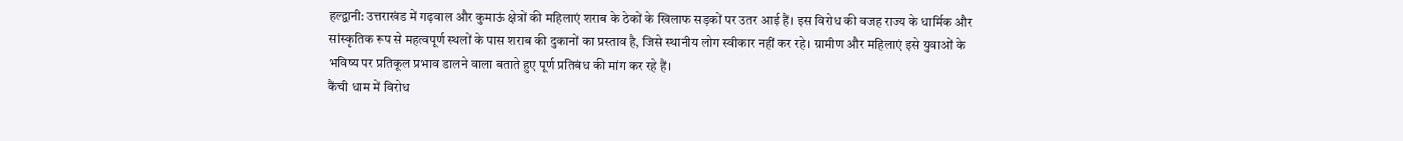हल्द्वानी: उत्तराखंड में गढ़वाल और कुमाऊं क्षेत्रों की महिलाएं शराब के ठेकों के खिलाफ सड़कों पर उतर आई हैं। इस विरोध की वजह राज्य के धार्मिक और सांस्कृतिक रूप से महत्वपूर्ण स्थलों के पास शराब की दुकानों का प्रस्ताव है, जिसे स्थानीय लोग स्वीकार नहीं कर रहे। ग्रामीण और महिलाएं इसे युवाओं के भविष्य पर प्रतिकूल प्रभाव डालने वाला बताते हुए पूर्ण प्रतिबंध की मांग कर रहे हैं।
कैंची धाम में विरोध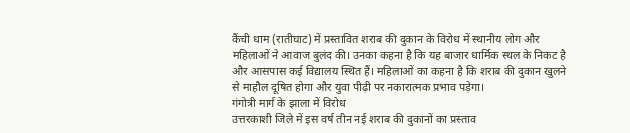कैंची धाम (रातीघाट) में प्रस्तावित शराब की दुकान के विरोध में स्थानीय लोग और महिलाओं ने आवाज बुलंद की। उनका कहना है कि यह बाजार धार्मिक स्थल के निकट है और आसपास कई विद्यालय स्थित हैं। महिलाओं का कहना है कि शराब की दुकान खुलने से माहौल दूषित होगा और युवा पीढ़ी पर नकारात्मक प्रभाव पड़ेगा।
गंगोत्री मार्ग के झाला में विरोध
उत्तरकाशी जिले में इस वर्ष तीन नई शराब की दुकानों का प्रस्ताव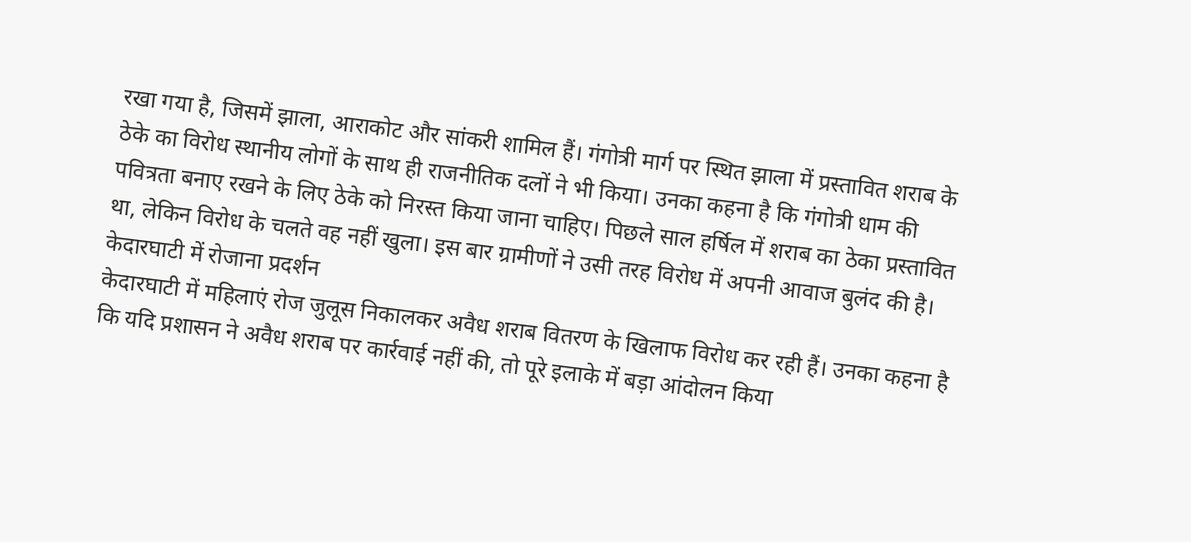रखा गया है, जिसमें झाला, आराकोट और सांकरी शामिल हैं। गंगोत्री मार्ग पर स्थित झाला में प्रस्तावित शराब के ठेके का विरोध स्थानीय लोगों के साथ ही राजनीतिक दलों ने भी किया। उनका कहना है कि गंगोत्री धाम की पवित्रता बनाए रखने के लिए ठेके को निरस्त किया जाना चाहिए। पिछले साल हर्षिल में शराब का ठेका प्रस्तावित था, लेकिन विरोध के चलते वह नहीं खुला। इस बार ग्रामीणों ने उसी तरह विरोध में अपनी आवाज बुलंद की है।
केदारघाटी में रोजाना प्रदर्शन
केदारघाटी में महिलाएं रोज जुलूस निकालकर अवैध शराब वितरण के खिलाफ विरोध कर रही हैं। उनका कहना है कि यदि प्रशासन ने अवैध शराब पर कार्रवाई नहीं की, तो पूरे इलाके में बड़ा आंदोलन किया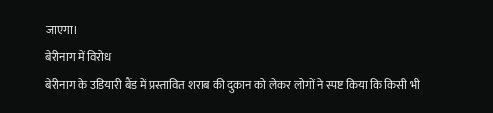जाएगा।
बेरीनाग में विरोध
बेरीनाग के उडियारी बैंड में प्रस्तावित शराब की दुकान को लेकर लोगों ने स्पष्ट किया कि किसी भी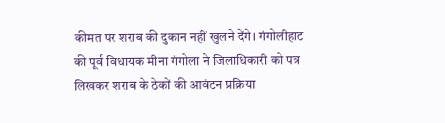कीमत पर शराब की दुकान नहीं खुलने देंगे। गंगोलीहाट की पूर्व विधायक मीना गंगोला ने जिलाधिकारी को पत्र लिखकर शराब के ठेकों की आवंटन प्रक्रिया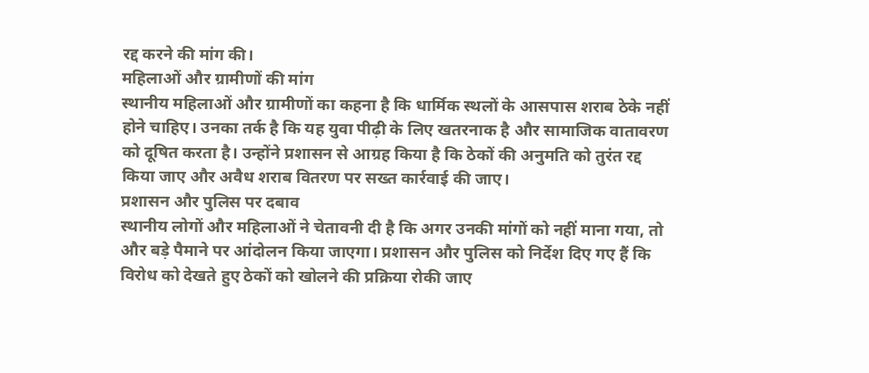रद्द करने की मांग की।
महिलाओं और ग्रामीणों की मांग
स्थानीय महिलाओं और ग्रामीणों का कहना है कि धार्मिक स्थलों के आसपास शराब ठेके नहीं होने चाहिए। उनका तर्क है कि यह युवा पीढ़ी के लिए खतरनाक है और सामाजिक वातावरण को दूषित करता है। उन्होंने प्रशासन से आग्रह किया है कि ठेकों की अनुमति को तुरंत रद्द किया जाए और अवैध शराब वितरण पर सख्त कार्रवाई की जाए।
प्रशासन और पुलिस पर दबाव
स्थानीय लोगों और महिलाओं ने चेतावनी दी है कि अगर उनकी मांगों को नहीं माना गया, तो और बड़े पैमाने पर आंदोलन किया जाएगा। प्रशासन और पुलिस को निर्देश दिए गए हैं कि विरोध को देखते हुए ठेकों को खोलने की प्रक्रिया रोकी जाए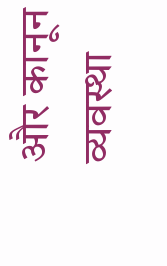और कानून व्यवस्था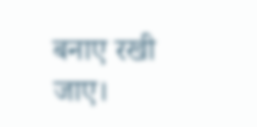बनाए रखी जाए।